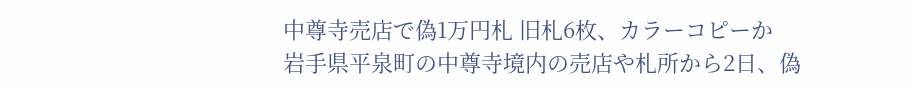中尊寺売店で偽1万円札 旧札6枚、カラーコピーか
岩手県平泉町の中尊寺境内の売店や札所から2日、偽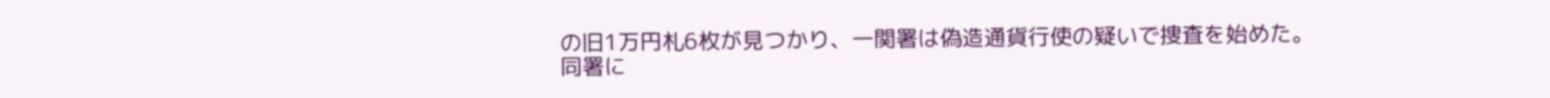の旧1万円札6枚が見つかり、一関署は偽造通貨行使の疑いで捜査を始めた。
同署に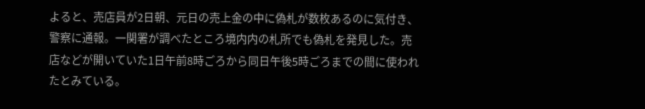よると、売店員が2日朝、元日の売上金の中に偽札が数枚あるのに気付き、警察に通報。一関署が調べたところ境内内の札所でも偽札を発見した。売店などが開いていた1日午前8時ごろから同日午後5時ごろまでの間に使われたとみている。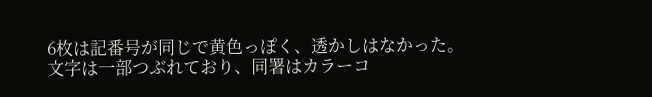6枚は記番号が同じで黄色っぽく、透かしはなかった。文字は一部つぶれており、同署はカラーコ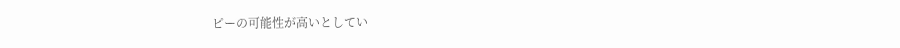ピーの可能性が高いとしてい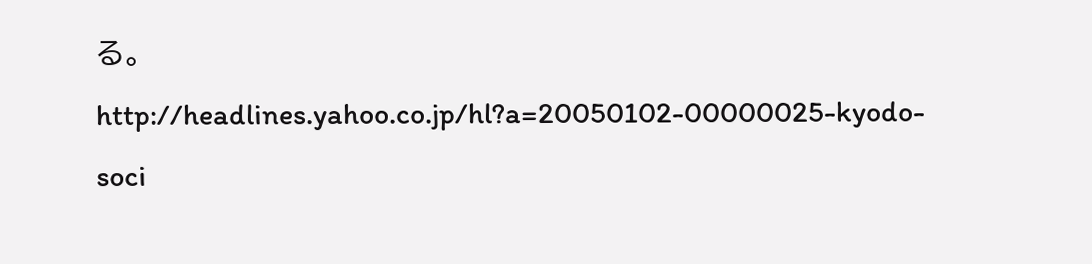る。
http://headlines.yahoo.co.jp/hl?a=20050102-00000025-kyodo-soci